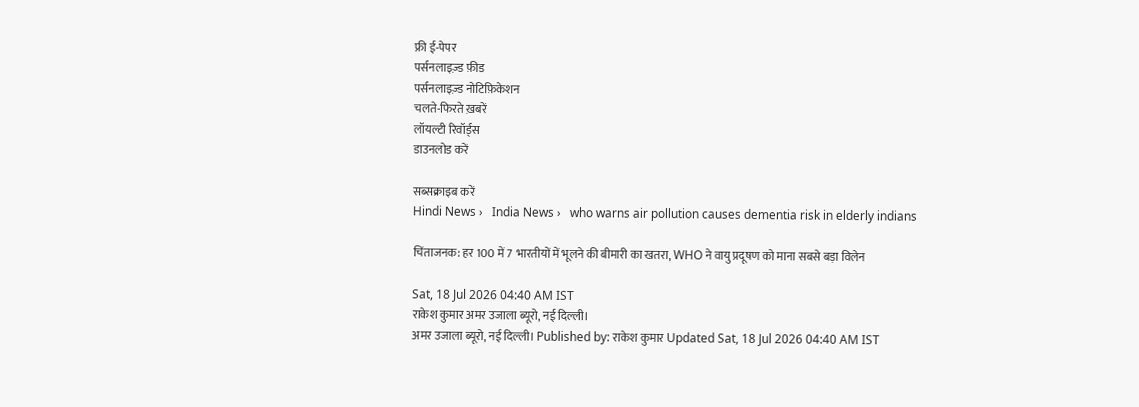फ्री ई-पेपर
पर्सनलाइज़्ड फ़ीड
पर्सनलाइज़्ड नोटिफ़िकेशन
चलते-फिरते ख़बरें
लॉयल्टी रिवॉर्ड्स
डाउनलोड करें

सब्सक्राइब करें
Hindi News ›   India News ›   who warns air pollution causes dementia risk in elderly indians

चिंताजनक: हर 100 में 7 भारतीयों में भूलने की बीमारी का खतरा, WHO ने वायु प्रदूषण को माना सबसे बड़ा विलेन

Sat, 18 Jul 2026 04:40 AM IST
राकेश कुमार अमर उजाला ब्यूरो, नई दिल्ली।
अमर उजाला ब्यूरो, नई दिल्ली। Published by: राकेश कुमार Updated Sat, 18 Jul 2026 04:40 AM IST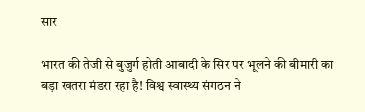सार

भारत की तेजी से बुजुर्ग होती आबादी के सिर पर भूलने की बीमारी का बड़ा खतरा मंडरा रहा है! विश्व स्वास्थ्य संगठन ने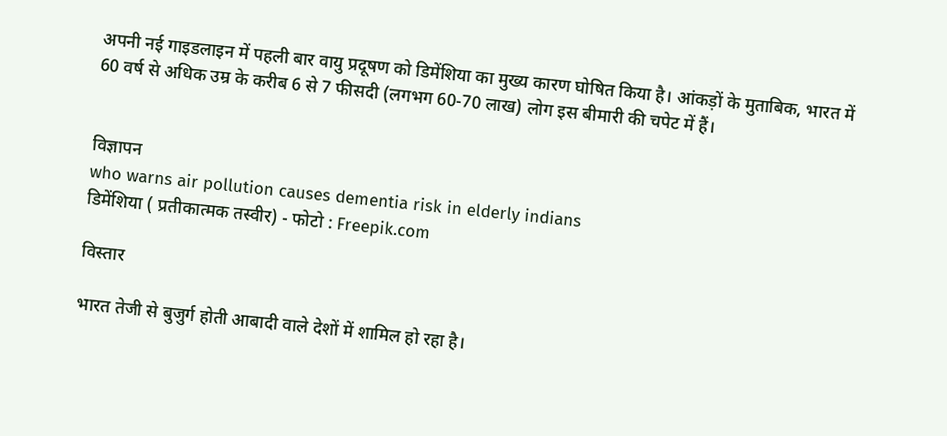अपनी नई गाइडलाइन में पहली बार वायु प्रदूषण को डिमेंशिया का मुख्य कारण घोषित किया है। आंकड़ों के मुताबिक, भारत में 60 वर्ष से अधिक उम्र के करीब 6 से 7 फीसदी (लगभग 60-70 लाख) लोग इस बीमारी की चपेट में हैं।


विज्ञापन
who warns air pollution causes dementia risk in elderly indians
डिमेंशिया ( प्रतीकात्मक तस्वीर) - फोटो : Freepik.com

विस्तार

भारत तेजी से बुजुर्ग होती आबादी वाले देशों में शामिल हो रहा है।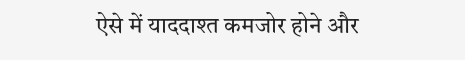ऐसे में याददाश्त कमजोर होने और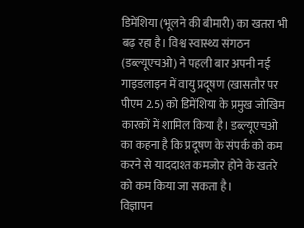डिमेंशिया (भूलने की बीमारी) का खतरा भी बढ़ रहा है। विश्व स्वास्थ्य संगठन (डब्ल्यूएचओ) ने पहली बार अपनी नई गाइडलाइन में वायु प्रदूषण (खासतौर पर पीएम 2.5) को डिमेंशिया के प्रमुख जोखिम कारकों में शामिल किया है। डब्ल्यूएचओ का कहना है कि प्रदूषण के संपर्क को कम करने से याददाश्त कमजोर होने के खतरे को कम किया जा सकता है।
विज्ञापन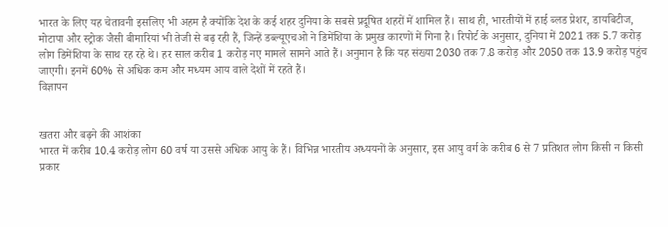भारत के लिए यह चेतावनी इसलिए भी अहम है क्योंकि देश के कई शहर दुनिया के सबसे प्रदूषित शहरों में शामिल हैं। साथ ही, भारतीयों में हाई ब्लड प्रेशर, डायबिटीज, मोटापा और स्ट्रोक जैसी बीमारियां भी तेजी से बढ़ रही हैं, जिन्हें डब्ल्यूएचओ ने डिमेंशिया के प्रमुख कारणों में गिना है। रिपोर्ट के अनुसार, दुनिया में 2021 तक 5.7 करोड़ लोग डिमेंशिया के साथ रह रहे थे। हर साल करीब 1 करोड़ नए मामले सामने आते हैं। अनुमान है कि यह संख्या 2030 तक 7.8 करोड़ और 2050 तक 13.9 करोड़ पहुंच जाएगी। इनमें 60% से अधिक कम और मध्यम आय वाले देशों में रहते हैं।
विज्ञापन


खतरा और बढ़ने की आशंका
भारत में करीब 10.4 करोड़ लोग 60 वर्ष या उससे अधिक आयु के हैं। विभिन्न भारतीय अध्ययनों के अनुसार, इस आयु वर्ग के करीब 6 से 7 प्रतिशत लोग किसी न किसी प्रकार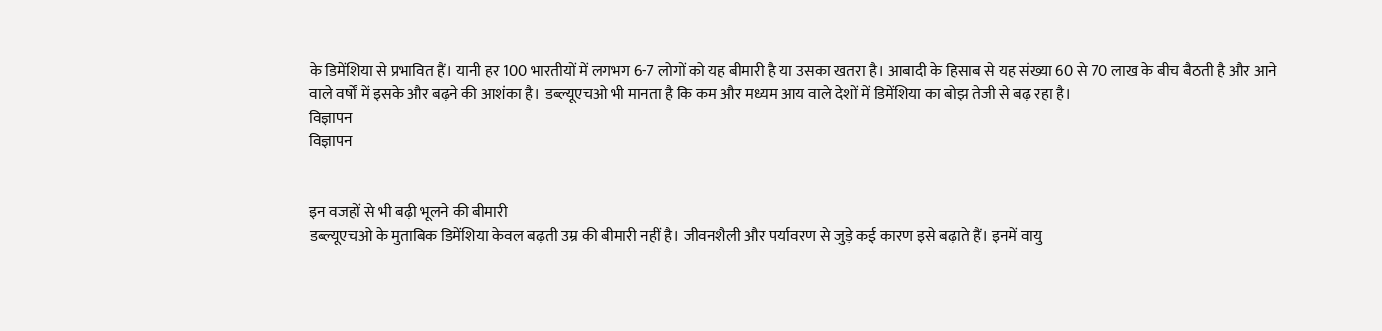के डिमेंशिया से प्रभावित हैं। यानी हर 100 भारतीयों में लगभग 6-7 लोगों को यह बीमारी है या उसका खतरा है। आबादी के हिसाब से यह संख्या 60 से 70 लाख के बीच बैठती है और आने वाले वर्षों में इसके और बढ़ने की आशंका है। डब्ल्यूएचओ भी मानता है कि कम और मध्यम आय वाले देशों में डिमेंशिया का बोझ तेजी से बढ़ रहा है।
विज्ञापन
विज्ञापन


इन वजहों से भी बढ़ी भूलने की बीमारी
डब्ल्यूएचओ के मुताबिक डिमेंशिया केवल बढ़ती उम्र की बीमारी नहीं है। जीवनशैली और पर्यावरण से जुड़े कई कारण इसे बढ़ाते हैं। इनमें वायु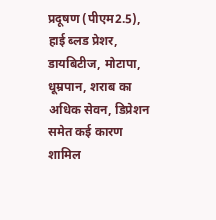प्रदूषण (पीएम2.5), हाई ब्लड प्रेशर, डायबिटीज, मोटापा, धूम्रपान, शराब का अधिक सेवन, डिप्रेशन समेत कई कारण शामिल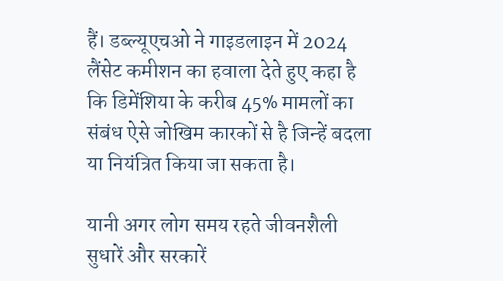हैं। डब्ल्यूएचओ ने गाइडलाइन में 2024 लैंसेट कमीशन का हवाला देते हुए कहा है कि डिमेंशिया के करीब 45% मामलों का संबंध ऐसे जोखिम कारकों से है जिन्हें बदला या नियंत्रित किया जा सकता है।

यानी अगर लोग समय रहते जीवनशैली सुधारें और सरकारें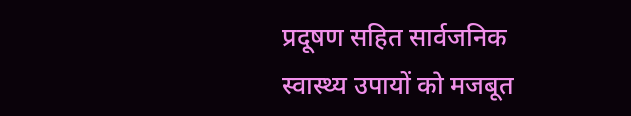प्रदूषण सहित सार्वजनिक स्वास्थ्य उपायों को मजबूत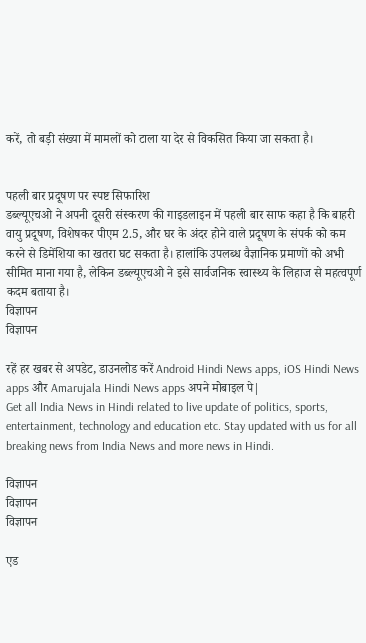करें, तो बड़ी संख्या में मामलों को टाला या देर से विकसित किया जा सकता है।


पहली बार प्रदूषण पर स्पष्ट सिफारिश
डब्ल्यूएचओ ने अपनी दूसरी संस्करण की गाइडलाइन में पहली बार साफ कहा है कि बाहरी वायु प्रदूषण, विशेषकर पीएम 2.5, और घर के अंदर होने वाले प्रदूषण के संपर्क को कम करने से डिमेंशिया का खतरा घट सकता है। हालांकि उपलब्ध वैज्ञानिक प्रमाणों को अभी सीमित माना गया है, लेकिन डब्ल्यूएचओ ने इसे सार्वजनिक स्वास्थ्य के लिहाज से महत्वपूर्ण कदम बताया है।
विज्ञापन
विज्ञापन

रहें हर खबर से अपडेट, डाउनलोड करें Android Hindi News apps, iOS Hindi News apps और Amarujala Hindi News apps अपने मोबाइल पे|
Get all India News in Hindi related to live update of politics, sports, entertainment, technology and education etc. Stay updated with us for all breaking news from India News and more news in Hindi.

विज्ञापन
विज्ञापन
विज्ञापन

एड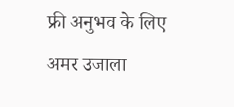फ्री अनुभव के लिए अमर उजाला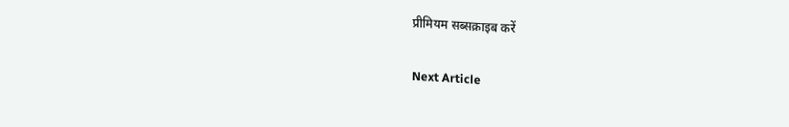प्रीमियम सब्सक्राइब करें

Next Article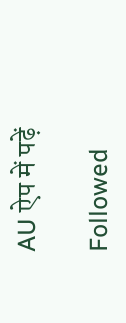AU ऐप में पढ़ें

Followed